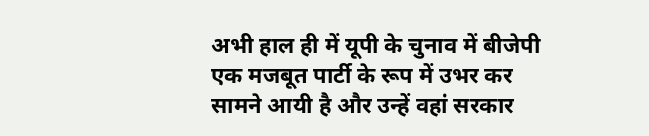अभी हाल ही में यूपी के चुनाव में बीजेपी एक मजबूत पार्टी के रूप में उभर कर सामने आयी है और उन्हें वहां सरकार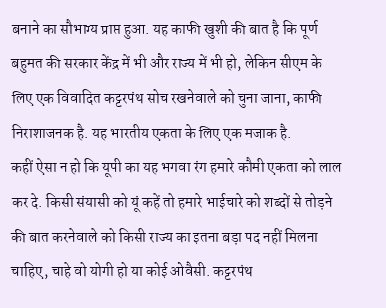बनाने का सौभाग्य प्राप्त हुआ. यह काफी खुशी की बात है कि पूर्ण बहुमत की सरकार केंद्र में भी और राज्य में भी हो, लेकिन सीएम के लिए एक विवादित कट्टरपंथ सोच रखनेवाले को चुना जाना, काफी निराशाजनक है. यह भारतीय एकता के लिए एक मजाक है.
कहीं ऐसा न हो कि यूपी का यह भगवा रंग हमारे कौमी एकता को लाल कर दे. किसी संयासी को यूं कहें तो हमारे भाईचारे को शब्दों से तोड़ने की बात करनेवाले को किसी राज्य का इतना बड़ा पद नहीं मिलना चाहिए, चाहे वो योगी हो या कोई ओवैसी. कट्टरपंथ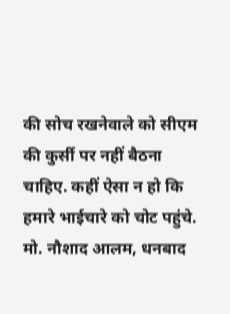की सोच रखनेवाले को सीएम की कुर्सी पर नहीं बैठना चाहिए. कहीं ऐसा न हो कि हमारे भाईचारे को चोट पहुंचे.
मो. नौशाद आलम, धनबाद